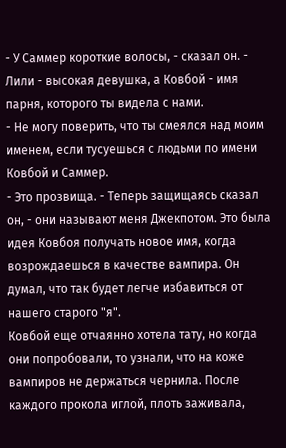- У Саммер короткие волосы, - сказал он. - Лили - высокая девушка, а Ковбой - имя парня, которого ты видела с нами.
- Не могу поверить, что ты смеялся над моим именем, если тусуешься с людьми по имени Ковбой и Саммер.
- Это прозвища. - Теперь защищаясь сказал он, - они называют меня Джекпотом. Это была идея Ковбоя получать новое имя, когда возрождаешься в качестве вампира. Он думал, что так будет легче избавиться от нашего старого "я".
Ковбой еще отчаянно хотела тату, но когда они попробовали, то узнали, что на коже вампиров не держаться чернила. После каждого прокола иглой, плоть заживала,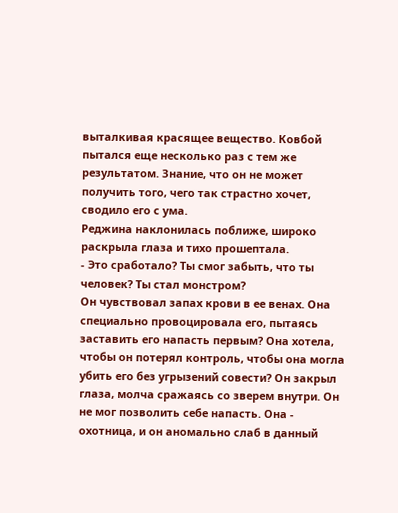выталкивая красящее вещество. Ковбой пытался еще несколько раз с тем же результатом. Знание, что он не может получить того, чего так страстно хочет, сводило его с ума.
Реджина наклонилась поближе, широко раскрыла глаза и тихо прошептала.
- Это сработало? Ты смог забыть, что ты человек? Ты стал монстром?
Он чувствовал запах крови в ее венах. Она специально провоцировала его, пытаясь заставить его напасть первым? Она хотела, чтобы он потерял контроль, чтобы она могла убить его без угрызений совести? Он закрыл глаза, молча сражаясь со зверем внутри. Он не мог позволить себе напасть. Она - охотница, и он аномально слаб в данный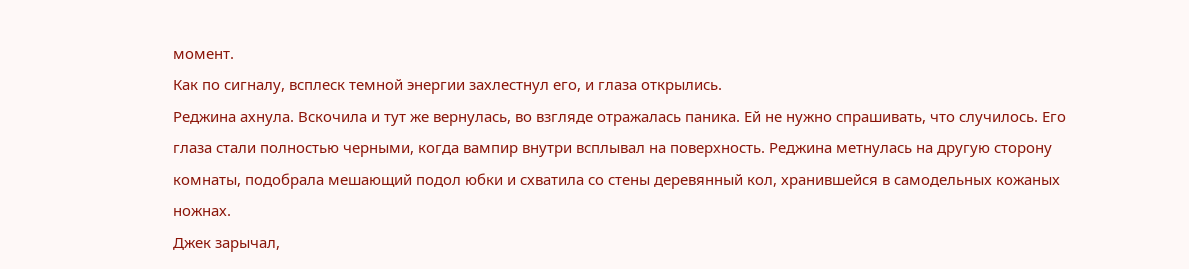момент.
Как по сигналу, всплеск темной энергии захлестнул его, и глаза открылись.
Реджина ахнула. Вскочила и тут же вернулась, во взгляде отражалась паника. Ей не нужно спрашивать, что случилось. Его глаза стали полностью черными, когда вампир внутри всплывал на поверхность. Реджина метнулась на другую сторону комнаты, подобрала мешающий подол юбки и схватила со стены деревянный кол, хранившейся в самодельных кожаных ножнах.
Джек зарычал,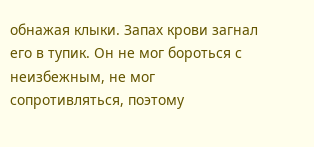обнажая клыки. Запах крови загнал его в тупик. Он не мог бороться с неизбежным, не мог сопротивляться, поэтому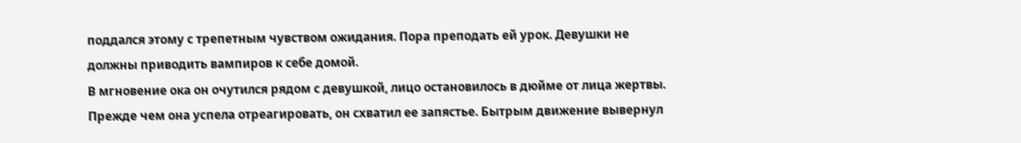поддался этому с трепетным чувством ожидания. Пора преподать ей урок. Девушки не должны приводить вампиров к себе домой.
В мгновение ока он очутился рядом с девушкой, лицо остановилось в дюйме от лица жертвы. Прежде чем она успела отреагировать, он схватил ее запястье. Бытрым движение вывернул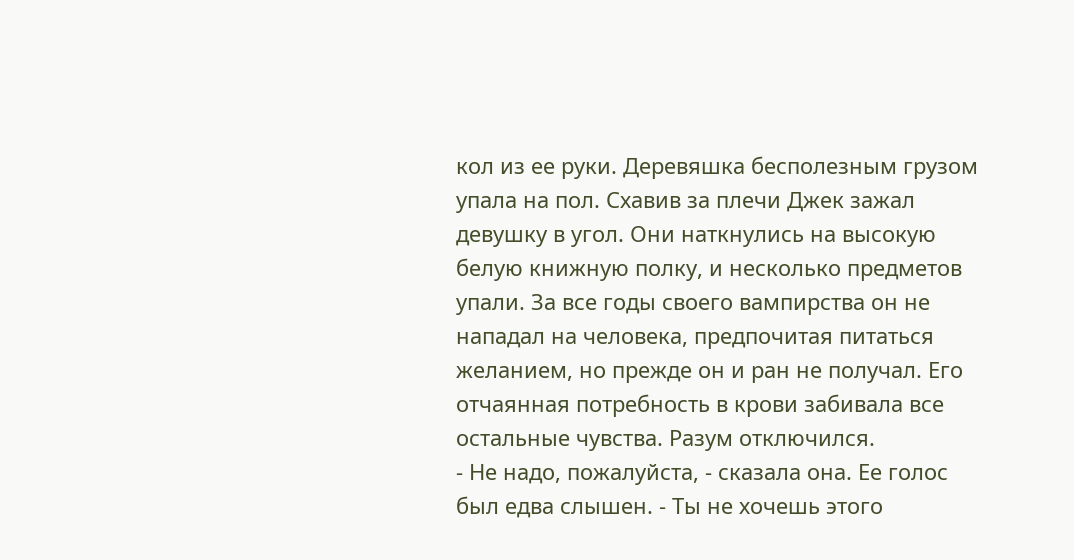кол из ее руки. Деревяшка бесполезным грузом упала на пол. Схавив за плечи Джек зажал девушку в угол. Они наткнулись на высокую белую книжную полку, и несколько предметов упали. За все годы своего вампирства он не нападал на человека, предпочитая питаться желанием, но прежде он и ран не получал. Его отчаянная потребность в крови забивала все остальные чувства. Разум отключился.
- Не надо, пожалуйста, - сказала она. Ее голос был едва слышен. - Ты не хочешь этого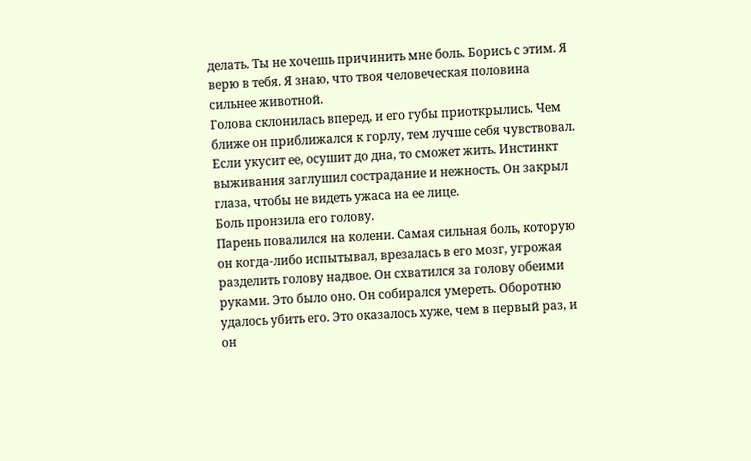делать. Ты не хочешь причинить мне боль. Борись с этим. Я верю в тебя. Я знаю, что твоя человеческая половина сильнее животной.
Голова склонилась вперед, и его губы приоткрылись. Чем ближе он приближался к горлу, тем лучше себя чувствовал. Если укусит ее, осушит до дна, то сможет жить. Инстинкт выживания заглушил сострадание и нежность. Он закрыл глаза, чтобы не видеть ужаса на ее лице.
Боль пронзила его голову.
Парень повалился на колени. Самая сильная боль, которую он когда-либо испытывал, врезалась в его мозг, угрожая разделить голову надвое. Он схватился за голову обеими руками. Это было оно. Он собирался умереть. Оборотню удалось убить его. Это оказалось хуже, чем в первый раз, и он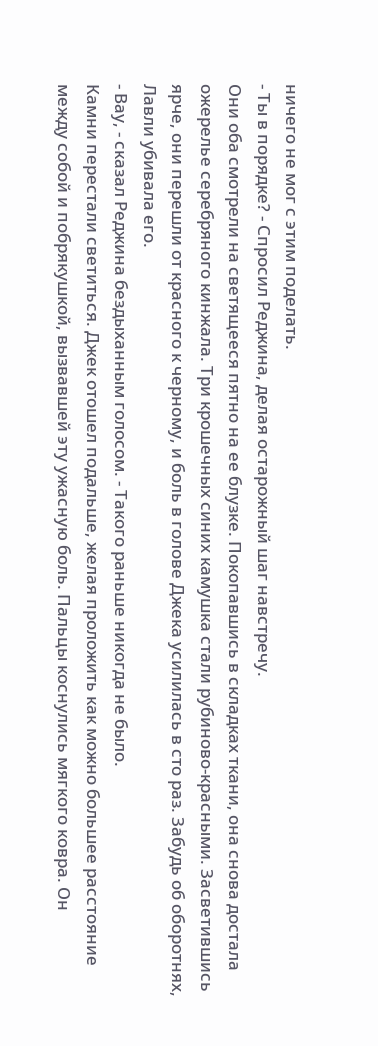ничего не мог с этим поделать.
- Ты в порядке? - Спросил Реджина, делая остарожный шаг навстречу.
Они оба смотрели на светящееся пятно на ее блузке. Покопавшись в складках ткани, она снова достала ожерелье серебряного кинжала. Три крошечных синих камушка стали рубиново-красными. Засветившись ярче, они перешли от красного к черному, и боль в голове Джека усилилась в сто раз. Забудь об оборотнях, Лавли убивала его.
- Вау, - сказал Реджина бездыханным голосом. - Такого раньше никогда не было.
Камни перестали светиться. Джек отошел подальше, желая проложить как можно большее расстояние между собой и побрякушкой, вызвавшей эту ужасную боль. Пальцы коснулись мягкого ковра. Он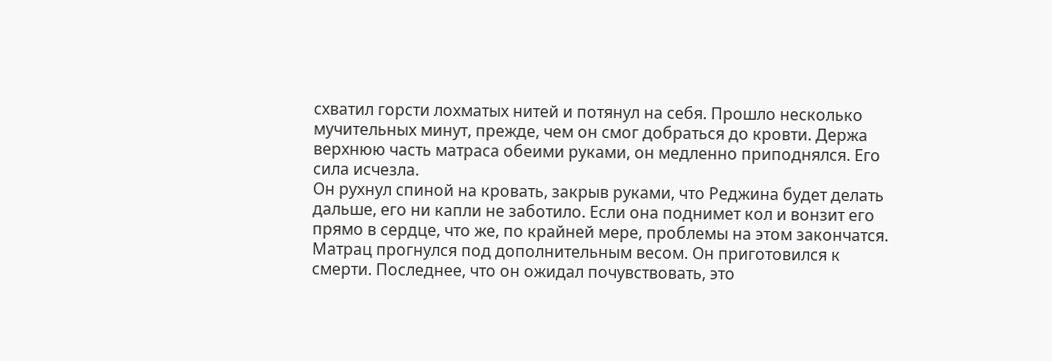схватил горсти лохматых нитей и потянул на себя. Прошло несколько мучительных минут, прежде, чем он смог добраться до кровти. Держа верхнюю часть матраса обеими руками, он медленно приподнялся. Его сила исчезла.
Он рухнул спиной на кровать, закрыв руками, что Реджина будет делать дальше, его ни капли не заботило. Если она поднимет кол и вонзит его прямо в сердце, что же, по крайней мере, проблемы на этом закончатся. Матрац прогнулся под дополнительным весом. Он приготовился к смерти. Последнее, что он ожидал почувствовать, это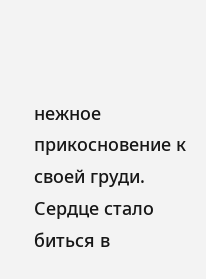нежное прикосновение к своей груди. Сердце стало биться в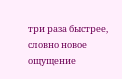три раза быстрее, словно новое ощущение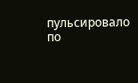пульсировало по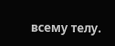всему телу.